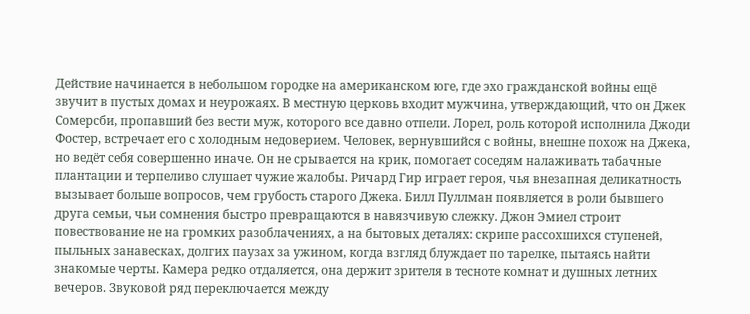Действие начинается в небольшом городке на американском юге, где эхо гражданской войны ещё звучит в пустых домах и неурожаях. В местную церковь входит мужчина, утверждающий, что он Джек Сомерсби, пропавший без вести муж, которого все давно отпели. Лорел, роль которой исполнила Джоди Фостер, встречает его с холодным недоверием. Человек, вернувшийся с войны, внешне похож на Джека, но ведёт себя совершенно иначе. Он не срывается на крик, помогает соседям налаживать табачные плантации и терпеливо слушает чужие жалобы. Ричард Гир играет героя, чья внезапная деликатность вызывает больше вопросов, чем грубость старого Джека. Билл Пуллман появляется в роли бывшего друга семьи, чьи сомнения быстро превращаются в навязчивую слежку. Джон Эмиел строит повествование не на громких разоблачениях, а на бытовых деталях: скрипе рассохшихся ступеней, пыльных занавесках, долгих паузах за ужином, когда взгляд блуждает по тарелке, пытаясь найти знакомые черты. Камера редко отдаляется, она держит зрителя в тесноте комнат и душных летних вечеров. Звуковой ряд переключается между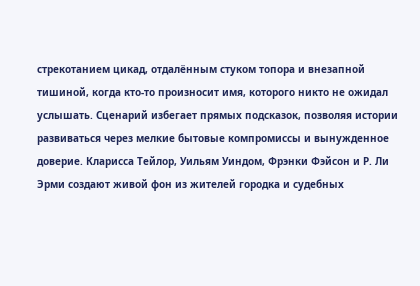стрекотанием цикад, отдалённым стуком топора и внезапной тишиной, когда кто-то произносит имя, которого никто не ожидал услышать. Сценарий избегает прямых подсказок, позволяя истории развиваться через мелкие бытовые компромиссы и вынужденное доверие. Кларисса Тейлор, Уильям Уиндом, Фрэнки Фэйсон и Р. Ли Эрми создают живой фон из жителей городка и судебных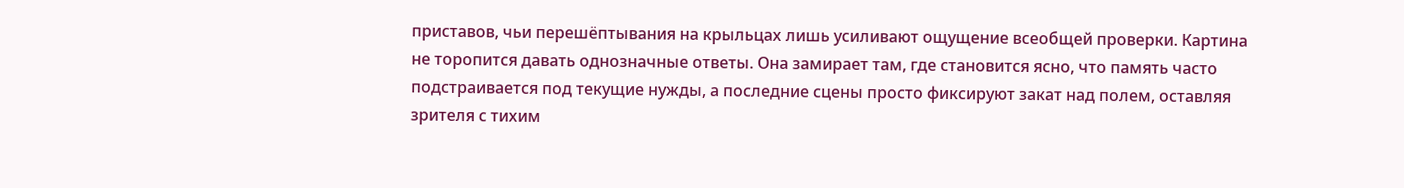приставов, чьи перешёптывания на крыльцах лишь усиливают ощущение всеобщей проверки. Картина не торопится давать однозначные ответы. Она замирает там, где становится ясно, что память часто подстраивается под текущие нужды, а последние сцены просто фиксируют закат над полем, оставляя зрителя с тихим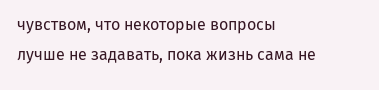чувством, что некоторые вопросы лучше не задавать, пока жизнь сама не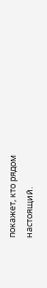покажет, кто рядом настоящий.